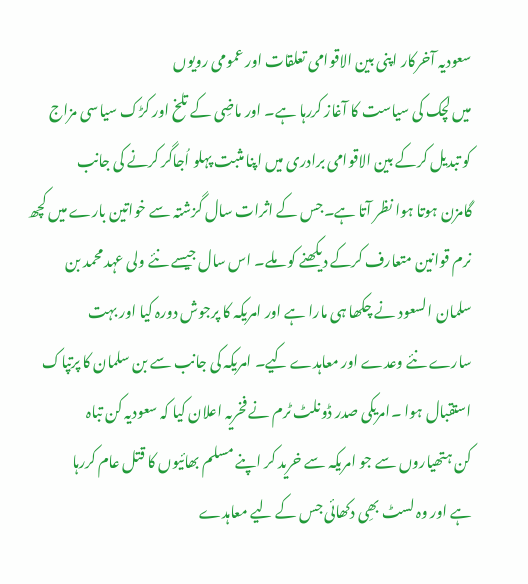سعودیہ آخرکار اپنی بین الاقوامی تعلقات اور عمومی رویوں
میں لچک کی سیاست کا آغاز کررہا ہے۔ اور ماضِی کے تلخ اور کڑک سیاسی مزاج
کو تبدیل کرکے بین الاقوامی برادری میں اپنا مثبت پہلو اُجاگر کرنے کی جانب
گامزن ہوتا ہوا نظر آتا ہے۔جس کے اثرات سال گزشتہ سے خواتین بارے میں کچھ
نرم قوانین متعارف کرکے دیکھنے کو ملے۔ اس سال جیسے نئے ولی عہد محمد بن
سلمان السعود نے چکھا ہی مارا ہے اور امریکہ کا پرجوش دورہ کیا اور بہت
سارے نئے وعدے اور معاہدے کیے۔ امریکہ کی جانب سے بن سلمان کا پرتپاک
استقبال ہوا ۔امریکی صدر ڈونلٹ ٹرم نے فخریہ اعلان کیا کہ سعودیہ کن تباہ
کن ہتھیاروں سے جو امریکہ سے خرید کر اپنے مسلم بھائیوں کا قتل عام کررہا
ہے اور وہ لسٹ بھِی دکھائی جس کے لیے معاہدے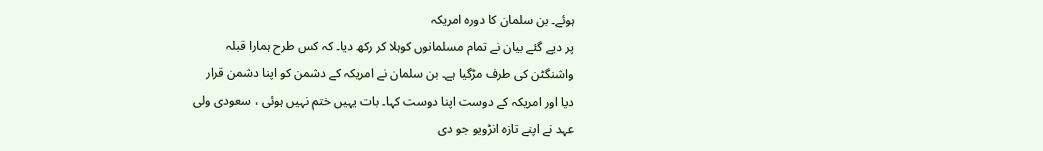ہوئے۔ بن سلمان کا دورہ امریکہ
پر دیے گئے بیان نے تمام مسلمانوں کوہلا کر رکھ دیا۔ کہ کس طرح ہمارا قبلہ
واشنگٹن کی طرف مڑگیا ہے۔ بن سلمان نے امریکہ کے دشمن کو اپنا دشمن قرار
دیا اور امریکہ کے دوست اپنا دوست کہا۔ بات یہیں ختم نہیں ہوئی ، سعودی ولی
عہد نے اپنے تازہ انڑویو جو دی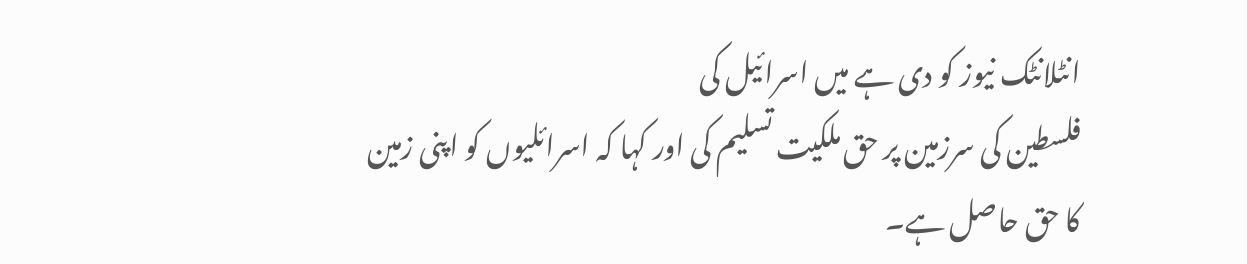انٹلانٹک نیوز کو دی ہے میں اسرائیل کی
فلسطین کی سرزمین پر حق ملکیت تسلیم کی اور کہا کہ اسرائلیوں کو اپنی زمین
کا حق حاصل ہے۔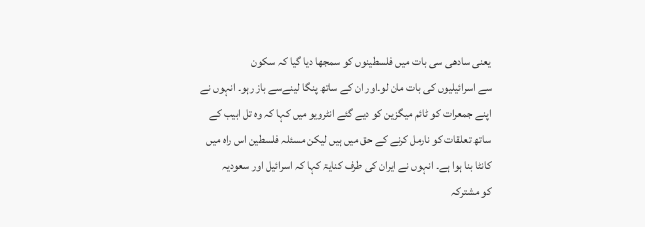یعنی سادھی سی بات میں فلسطینوں کو سمجھا دیا گیا کہ سکون
سے اسرائیلیوں کی بات مان لو۔اور ان کے ساتھ پنگا لینےسے باز رہو۔ انہوں نے
اپنے جمعرات کو ٹائم میگزین کو دیے گئے انٹرویو میں کہا کہ وہ تل ابیب کے
ساتھ تعلقات کو نارمل کرنے کے حق میں ہیں لیکن مسئلہ فلسطین اس راہ میں
کانٹا بنا ہوا ہے۔ انہوں نے ایران کی طرف کنایۃ کہا کہ اسرائیل اور سعودیہ
کو مشترکہ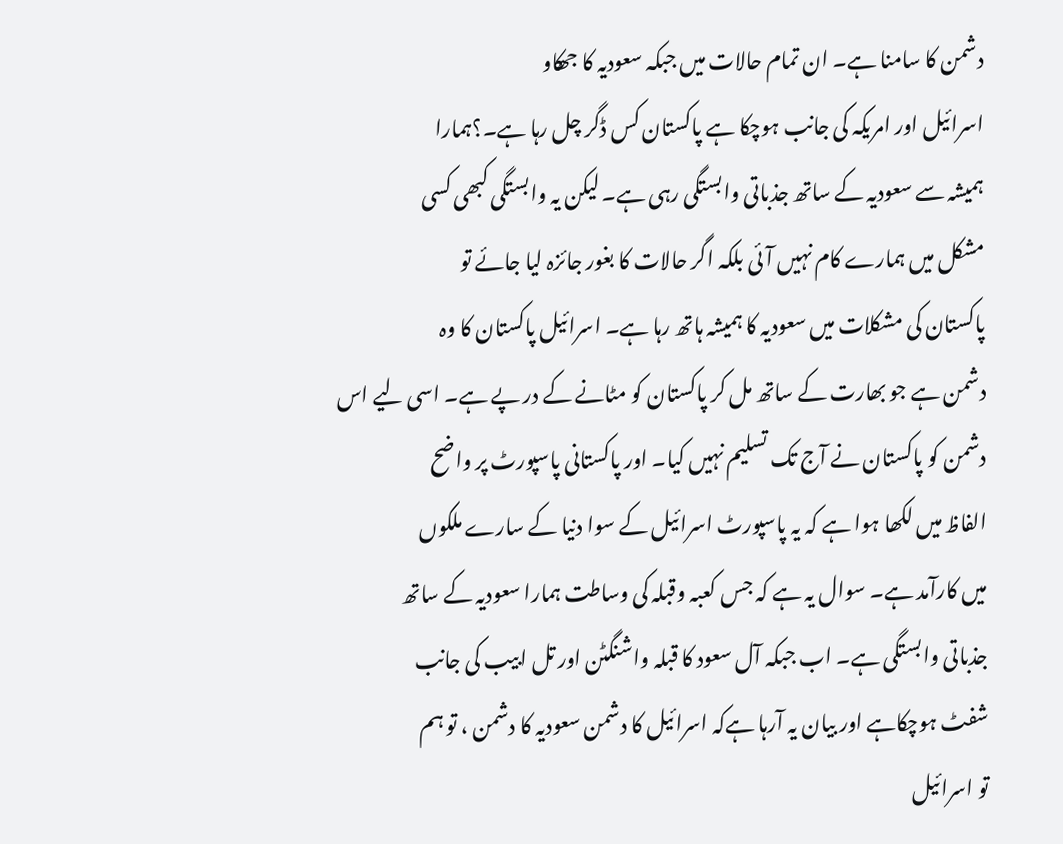دشمن کا سامنا ہے۔ ان تمام حالات میں جبکہ سعودیہ کا جھکاو
اسرائیل اور امریکہ کی جانب ہوچکا ہے پاکستان کس ڈگر چل رہا ہے۔؟ہمارا
ہمیشہ سے سعودیہ کے ساتھ جذباتی وابستگی رہی ہے۔ لیکن یہ وابستگی کبھی کسی
مشکل میں ہمارے کام نہیں آئی بلکہ اگر حالات کا بغور جائزہ لیا جائے تو
پاکستان کی مشکلات میں سعودیہ کا ہمیشہ ہاتھ رہا ہے۔ اسرائیل پاکستان کا وہ
دشمن ہے جو بھارت کے ساتھ مل کر پاکستان کو مٹانے کے در پے ہے۔ اسی لیے اس
دشمن کو پاکستان نے آج تک تسلیم نہیں کیا۔ اور پاکستانی پاسپورٹ پر واضح
الفاظ میں لکھا ہوا ہے کہ یہ پاسپورٹ اسرائیل کے سوا دنیا کے سارے ملکوں
میں کارآمد ہے۔ سوال یہ ہے کہ جس کعبہ وقبلہ کی وساطت ہمارا سعودیہ کے ساتھ
جذباتی وابستگی ہے۔ اب جبکہ آل سعود کا قبلہ واشنگٹن اور تل ابیب کی جانب
شفٹ ہوچکاہے اور بیان یہ آرہا ہےکہ اسرائیل کا دشمن سعودیہ کا دشمن ، تو ہم
تو اسرائیل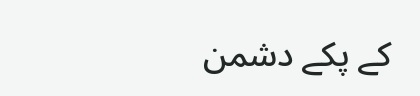کے پکے دشمن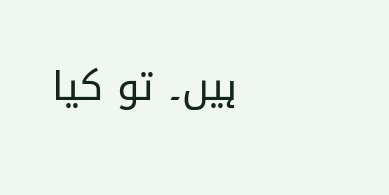ہیں۔ تو کیا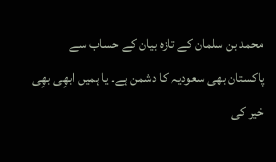محمد بن سلمان کے تازہ بیان کے حساب سے
پاکستان بھی سعودیہ کا دشمن ہے۔ یا ہمیں ابھِی بھِی خیر کی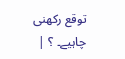توقع رکھنی
چاہیے۔ ؟ |